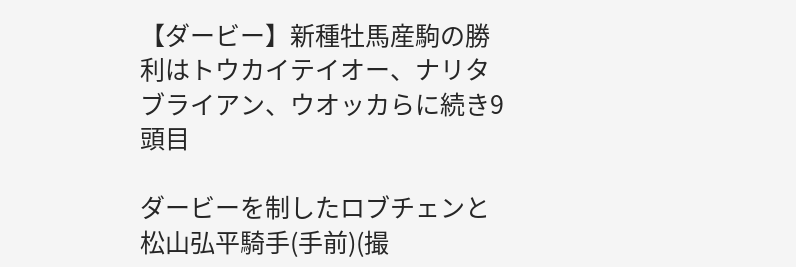【ダービー】新種牡馬産駒の勝利はトウカイテイオー、ナリタブライアン、ウオッカらに続き9頭目

ダービーを制したロブチェンと松山弘平騎手(手前)(撮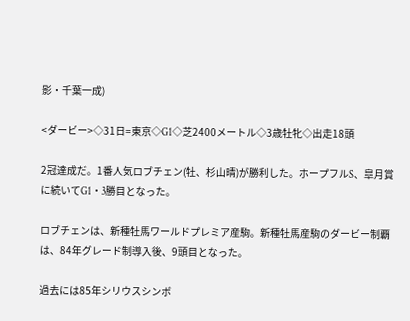影・千葉一成)

<ダービー>◇31日=東京◇G1◇芝2400メートル◇3歳牡牝◇出走18頭

2冠達成だ。1番人気ロブチェン(牡、杉山晴)が勝利した。ホープフルS、皐月賞に続いてG1・3勝目となった。

ロブチェンは、新種牡馬ワールドプレミア産駒。新種牡馬産駒のダービー制覇は、84年グレード制導入後、9頭目となった。

過去には85年シリウスシンボ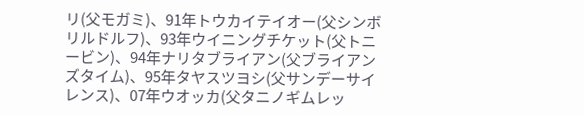リ(父モガミ)、91年トウカイテイオー(父シンボリルドルフ)、93年ウイニングチケット(父トニービン)、94年ナリタブライアン(父ブライアンズタイム)、95年タヤスツヨシ(父サンデーサイレンス)、07年ウオッカ(父タニノギムレッ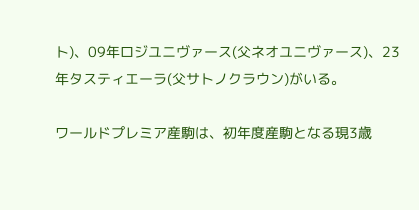ト)、09年ロジユニヴァース(父ネオユニヴァース)、23年タスティエーラ(父サトノクラウン)がいる。

ワールドプレミア産駒は、初年度産駒となる現3歳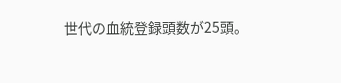世代の血統登録頭数が25頭。